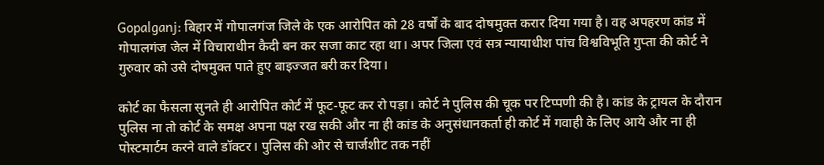Gopalganj: बिहार में गोपालगंज जिले के एक आरोपित को 28 वर्षों के बाद दोषमुक्त करार दिया गया है। वह अपहरण कांड में गोपालगंज जेल में विचाराधीन कैदी बन कर सजा काट रहा था। अपर जिला एवं सत्र न्यायाधीश पांच विश्वविभूति गुप्ता की कोर्ट ने गुरुवार को उसे दोषमुक्त पाते हुए बाइज्जत बरी कर दिया।

कोर्ट का फैसला सुनते ही आरोपित कोर्ट में फूट-फूट कर रो पड़ा। कोर्ट ने पुलिस की चूक पर टिप्पणी की है। कांड के ट्रायल के दौरान पुलिस ना तो कोर्ट के समक्ष अपना पक्ष रख सकी और ना ही कांड के अनुसंधानकर्ता ही कोर्ट में गवाही के लिए आये और ना ही पोस्टमार्टम करने वाले डॉक्टर। पुलिस की ओर से चार्जशीट तक नहीं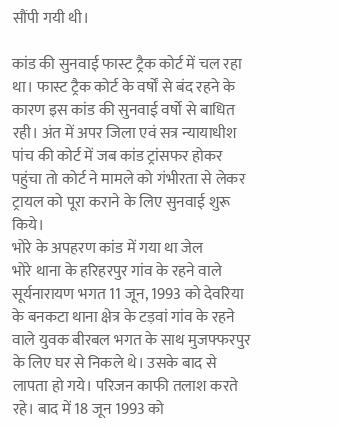सौंपी गयी थी।

कांड की सुनवाई फास्ट ट्रैक कोर्ट में चल रहा था। फास्ट ट्रैक कोर्ट के वर्षों से बंद रहने के कारण इस कांड की सुनवाई वर्षो से बाधित रही। अंत में अपर जिला एवं सत्र न्यायाधीश पांच की कोर्ट में जब कांड ट्रांसफर होकर पहुंचा तो कोर्ट ने मामले को गंभीरता से लेकर ट्रायल को पूरा कराने के लिए सुनवाई शुरू किये।
भोरे के अपहरण कांड में गया था जेल
भोरे थाना के हरिहरपुर गांव के रहने वाले सूर्यनारायण भगत 11 जून, 1993 को देवरिया के बनकटा थाना क्षेत्र के टड़वां गांव के रहने वाले युवक बीरबल भगत के साथ मुजफ्फरपुर के लिए घर से निकले थे। उसके बाद से लापता हो गये। परिजन काफी तलाश करते रहे। बाद में 18 जून 1993 को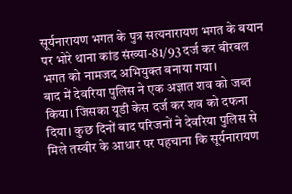सूर्यनारायण भगत के पुत्र सत्यनारायण भगत के बयान पर भोरे थाना कांड संख्या-81/93 दर्ज कर बीरबल भगत को नामजद अभियुक्त बनाया गया।
बाद में देवरिया पुलिस ने एक अज्ञात शव को जब्त किया। जिसका यूडी केस दर्ज कर शव को दफना दिया। कुछ दिनों बाद परिजनों ने देवरिया पुलिस से मिले तस्वीर के आधार पर पहचाना कि सूर्यनारायण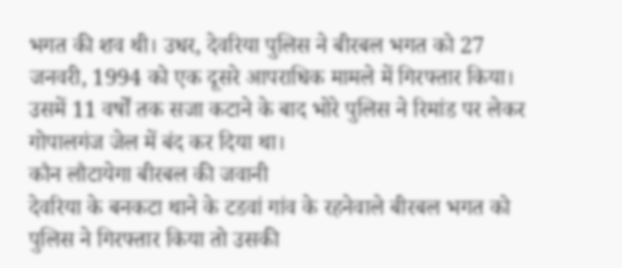भगत की शव थी। उधर, देवरिया पुलिस ने बीरबल भगत को 27 जनवरी, 1994 को एक दूसरे आपराधिक मामले में गिरफ्तार किया। उसमें 11 वर्षों तक सजा कटाने के बाद भोरे पुलिस ने रिमांड पर लेकर गोपालगंज जेल में बंद कर दिया था।
कौन लौटायेगा बीरबल की जवानी
देवरिया के बनकटा थाने के टडवां गांव के रहनेवाले बीरबल भगत को पुलिस ने गिरफ्तार किया तो उसकी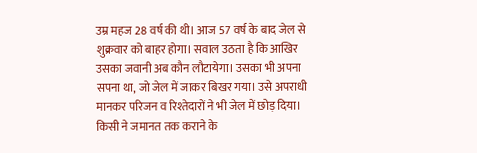उम्र महज 28 वर्ष की थी। आज 57 वर्ष के बाद जेल से शुक्रवार को बाहर होगा। सवाल उठता है कि आखिर उसका जवानी अब कौन लौटायेगा। उसका भी अपना सपना था, जो जेल में जाकर बिखर गया। उसे अपराधी मानकर परिजन व रिश्तेदारों ने भी जेल में छोड़ दिया। किसी ने जमानत तक कराने के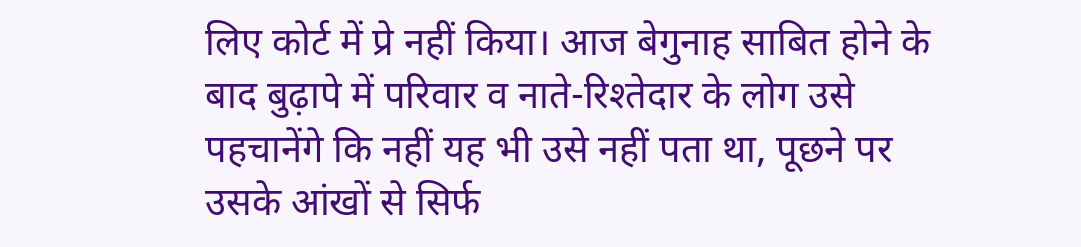लिए कोर्ट में प्रे नहीं किया। आज बेगुनाह साबित होने के बाद बुढ़ापे में परिवार व नाते-रिश्तेदार के लोग उसे पहचानेंगे कि नहीं यह भी उसे नहीं पता था, पूछने पर उसके आंखों से सिर्फ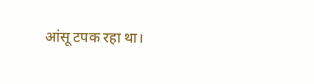आंसू टपक रहा था।